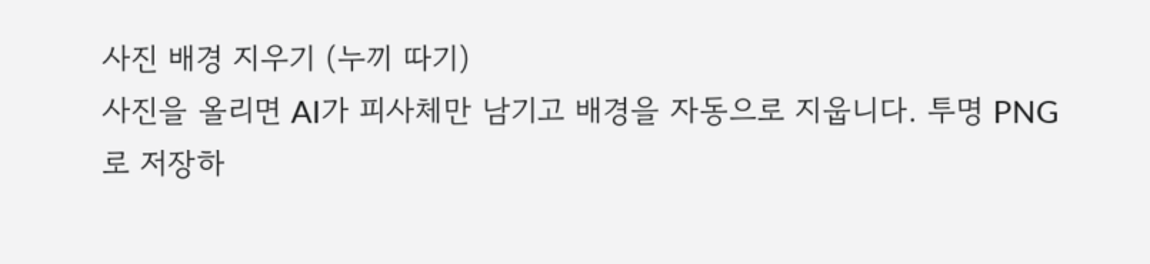사진 배경 지우기 (누끼 따기)
사진을 올리면 AI가 피사체만 남기고 배경을 자동으로 지웁니다. 투명 PNG로 저장하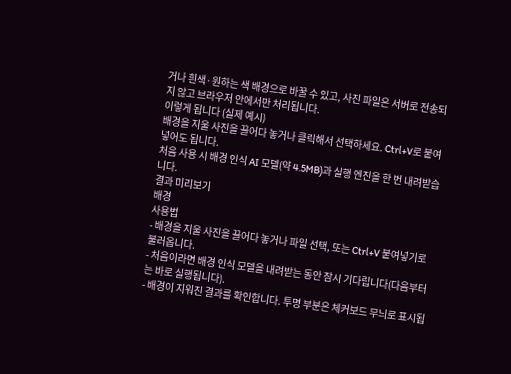거나 흰색·원하는 색 배경으로 바꿀 수 있고, 사진 파일은 서버로 전송되지 않고 브라우저 안에서만 처리됩니다.
이렇게 됩니다 (실제 예시)
배경을 지울 사진을 끌어다 놓거나 클릭해서 선택하세요. Ctrl+V로 붙여넣어도 됩니다.
처음 사용 시 배경 인식 AI 모델(약 4.5MB)과 실행 엔진을 한 번 내려받습니다.
결과 미리보기
배경
사용법
- 배경을 지울 사진을 끌어다 놓거나 파일 선택, 또는 Ctrl+V 붙여넣기로 불러옵니다.
- 처음이라면 배경 인식 모델을 내려받는 동안 잠시 기다립니다(다음부터는 바로 실행됩니다).
- 배경이 지워진 결과를 확인합니다. 투명 부분은 체커보드 무늬로 표시됩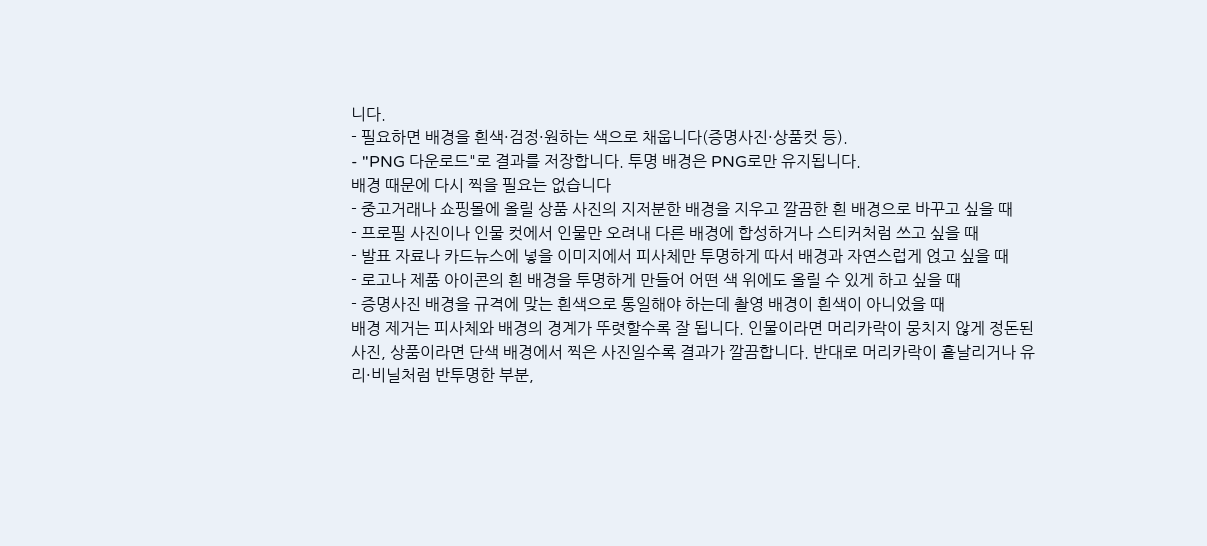니다.
- 필요하면 배경을 흰색·검정·원하는 색으로 채웁니다(증명사진·상품컷 등).
- "PNG 다운로드"로 결과를 저장합니다. 투명 배경은 PNG로만 유지됩니다.
배경 때문에 다시 찍을 필요는 없습니다
- 중고거래나 쇼핑몰에 올릴 상품 사진의 지저분한 배경을 지우고 깔끔한 흰 배경으로 바꾸고 싶을 때
- 프로필 사진이나 인물 컷에서 인물만 오려내 다른 배경에 합성하거나 스티커처럼 쓰고 싶을 때
- 발표 자료나 카드뉴스에 넣을 이미지에서 피사체만 투명하게 따서 배경과 자연스럽게 얹고 싶을 때
- 로고나 제품 아이콘의 흰 배경을 투명하게 만들어 어떤 색 위에도 올릴 수 있게 하고 싶을 때
- 증명사진 배경을 규격에 맞는 흰색으로 통일해야 하는데 촬영 배경이 흰색이 아니었을 때
배경 제거는 피사체와 배경의 경계가 뚜렷할수록 잘 됩니다. 인물이라면 머리카락이 뭉치지 않게 정돈된 사진, 상품이라면 단색 배경에서 찍은 사진일수록 결과가 깔끔합니다. 반대로 머리카락이 흩날리거나 유리·비닐처럼 반투명한 부분,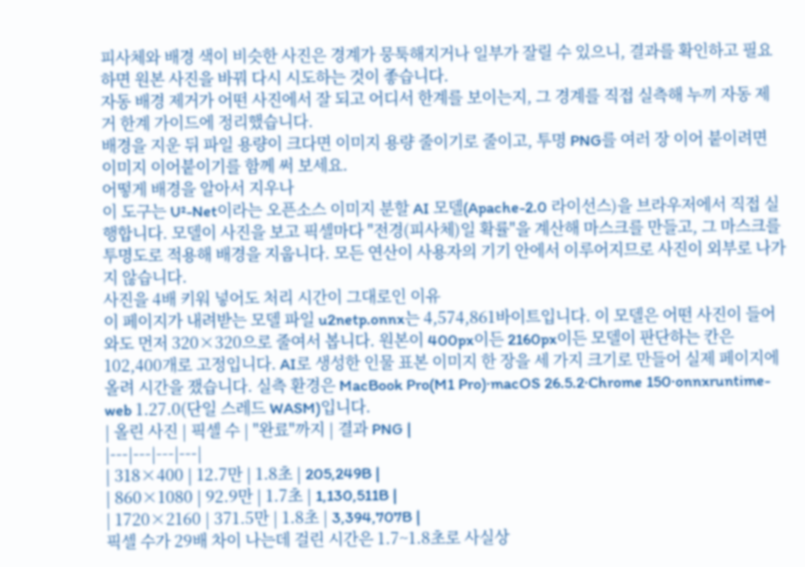피사체와 배경 색이 비슷한 사진은 경계가 뭉툭해지거나 일부가 잘릴 수 있으니, 결과를 확인하고 필요하면 원본 사진을 바꿔 다시 시도하는 것이 좋습니다.
자동 배경 제거가 어떤 사진에서 잘 되고 어디서 한계를 보이는지, 그 경계를 직접 실측해 누끼 자동 제거 한계 가이드에 정리했습니다.
배경을 지운 뒤 파일 용량이 크다면 이미지 용량 줄이기로 줄이고, 투명 PNG를 여러 장 이어 붙이려면 이미지 이어붙이기를 함께 써 보세요.
어떻게 배경을 알아서 지우나
이 도구는 U²-Net이라는 오픈소스 이미지 분할 AI 모델(Apache-2.0 라이선스)을 브라우저에서 직접 실행합니다. 모델이 사진을 보고 픽셀마다 "전경(피사체)일 확률"을 계산해 마스크를 만들고, 그 마스크를 투명도로 적용해 배경을 지웁니다. 모든 연산이 사용자의 기기 안에서 이루어지므로 사진이 외부로 나가지 않습니다.
사진을 4배 키워 넣어도 처리 시간이 그대로인 이유
이 페이지가 내려받는 모델 파일 u2netp.onnx는 4,574,861바이트입니다. 이 모델은 어떤 사진이 들어와도 먼저 320×320으로 줄여서 봅니다. 원본이 400px이든 2160px이든 모델이 판단하는 칸은 102,400개로 고정입니다. AI로 생성한 인물 표본 이미지 한 장을 세 가지 크기로 만들어 실제 페이지에 올려 시간을 쟀습니다. 실측 환경은 MacBook Pro(M1 Pro)·macOS 26.5.2·Chrome 150·onnxruntime-web 1.27.0(단일 스레드 WASM)입니다.
| 올린 사진 | 픽셀 수 | "완료"까지 | 결과 PNG |
|---|---|---|---|
| 318×400 | 12.7만 | 1.8초 | 205,249B |
| 860×1080 | 92.9만 | 1.7초 | 1,130,511B |
| 1720×2160 | 371.5만 | 1.8초 | 3,394,707B |
픽셀 수가 29배 차이 나는데 걸린 시간은 1.7~1.8초로 사실상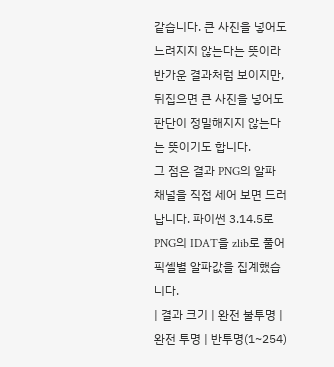같습니다. 큰 사진을 넣어도 느려지지 않는다는 뜻이라 반가운 결과처럼 보이지만, 뒤집으면 큰 사진을 넣어도 판단이 정밀해지지 않는다는 뜻이기도 합니다.
그 점은 결과 PNG의 알파 채널을 직접 세어 보면 드러납니다. 파이썬 3.14.5로 PNG의 IDAT을 zlib로 풀어 픽셀별 알파값을 집계했습니다.
| 결과 크기 | 완전 불투명 | 완전 투명 | 반투명(1~254)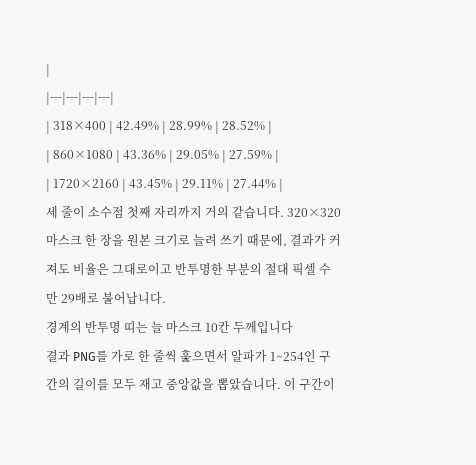|
|---|---|---|---|
| 318×400 | 42.49% | 28.99% | 28.52% |
| 860×1080 | 43.36% | 29.05% | 27.59% |
| 1720×2160 | 43.45% | 29.11% | 27.44% |
세 줄이 소수점 첫째 자리까지 거의 같습니다. 320×320 마스크 한 장을 원본 크기로 늘려 쓰기 때문에, 결과가 커져도 비율은 그대로이고 반투명한 부분의 절대 픽셀 수만 29배로 불어납니다.
경계의 반투명 띠는 늘 마스크 10칸 두께입니다
결과 PNG를 가로 한 줄씩 훑으면서 알파가 1~254인 구간의 길이를 모두 재고 중앙값을 뽑았습니다. 이 구간이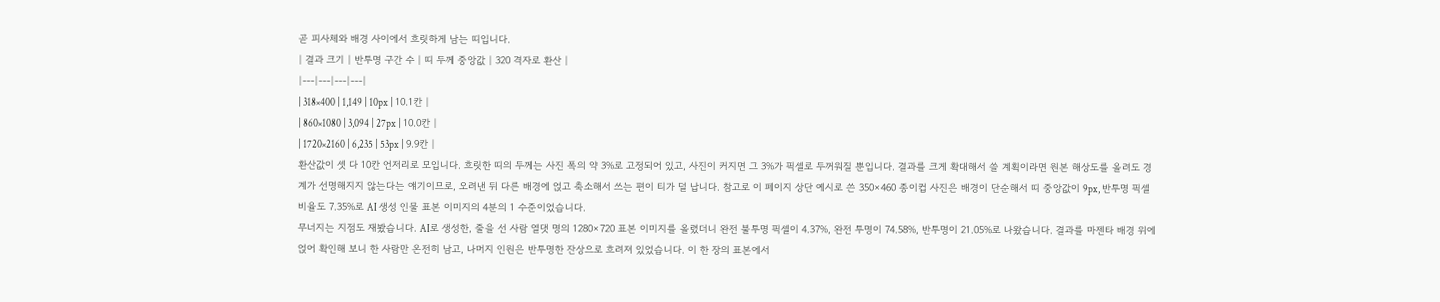곧 피사체와 배경 사이에서 흐릿하게 남는 띠입니다.
| 결과 크기 | 반투명 구간 수 | 띠 두께 중앙값 | 320 격자로 환산 |
|---|---|---|---|
| 318×400 | 1,149 | 10px | 10.1칸 |
| 860×1080 | 3,094 | 27px | 10.0칸 |
| 1720×2160 | 6,235 | 53px | 9.9칸 |
환산값이 셋 다 10칸 언저리로 모입니다. 흐릿한 띠의 두께는 사진 폭의 약 3%로 고정되어 있고, 사진이 커지면 그 3%가 픽셀로 두꺼워질 뿐입니다. 결과를 크게 확대해서 쓸 계획이라면 원본 해상도를 올려도 경계가 선명해지지 않는다는 얘기이므로, 오려낸 뒤 다른 배경에 얹고 축소해서 쓰는 편이 티가 덜 납니다. 참고로 이 페이지 상단 예시로 쓴 350×460 종이컵 사진은 배경이 단순해서 띠 중앙값이 9px, 반투명 픽셀 비율도 7.35%로 AI 생성 인물 표본 이미지의 4분의 1 수준이었습니다.
무너지는 지점도 재봤습니다. AI로 생성한, 줄을 선 사람 열댓 명의 1280×720 표본 이미지를 올렸더니 완전 불투명 픽셀이 4.37%, 완전 투명이 74.58%, 반투명이 21.05%로 나왔습니다. 결과를 마젠타 배경 위에 얹어 확인해 보니 한 사람만 온전히 남고, 나머지 인원은 반투명한 잔상으로 흐려져 있었습니다. 이 한 장의 표본에서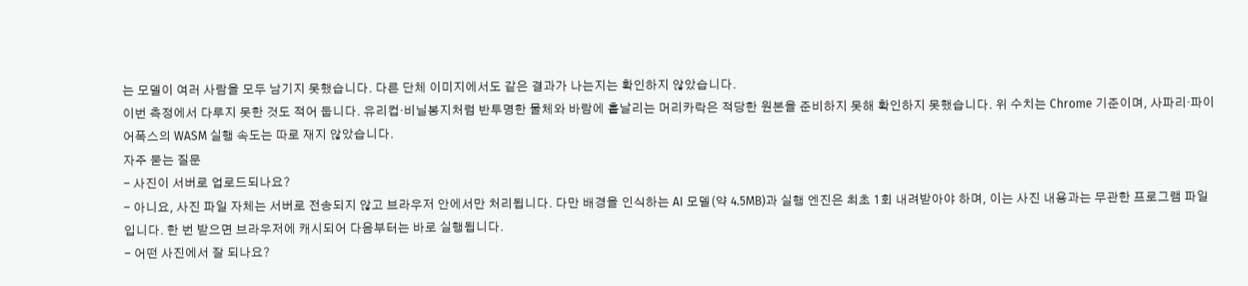는 모델이 여러 사람을 모두 남기지 못했습니다. 다른 단체 이미지에서도 같은 결과가 나는지는 확인하지 않았습니다.
이번 측정에서 다루지 못한 것도 적어 둡니다. 유리컵·비닐봉지처럼 반투명한 물체와 바람에 흩날리는 머리카락은 적당한 원본을 준비하지 못해 확인하지 못했습니다. 위 수치는 Chrome 기준이며, 사파리·파이어폭스의 WASM 실행 속도는 따로 재지 않았습니다.
자주 묻는 질문
- 사진이 서버로 업로드되나요?
- 아니요, 사진 파일 자체는 서버로 전송되지 않고 브라우저 안에서만 처리됩니다. 다만 배경을 인식하는 AI 모델(약 4.5MB)과 실행 엔진은 최초 1회 내려받아야 하며, 이는 사진 내용과는 무관한 프로그램 파일입니다. 한 번 받으면 브라우저에 캐시되어 다음부터는 바로 실행됩니다.
- 어떤 사진에서 잘 되나요?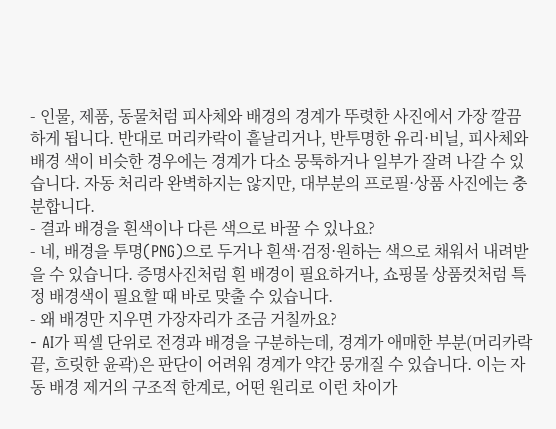- 인물, 제품, 동물처럼 피사체와 배경의 경계가 뚜렷한 사진에서 가장 깔끔하게 됩니다. 반대로 머리카락이 흩날리거나, 반투명한 유리·비닐, 피사체와 배경 색이 비슷한 경우에는 경계가 다소 뭉툭하거나 일부가 잘려 나갈 수 있습니다. 자동 처리라 완벽하지는 않지만, 대부분의 프로필·상품 사진에는 충분합니다.
- 결과 배경을 흰색이나 다른 색으로 바꿀 수 있나요?
- 네, 배경을 투명(PNG)으로 두거나 흰색·검정·원하는 색으로 채워서 내려받을 수 있습니다. 증명사진처럼 흰 배경이 필요하거나, 쇼핑몰 상품컷처럼 특정 배경색이 필요할 때 바로 맞출 수 있습니다.
- 왜 배경만 지우면 가장자리가 조금 거칠까요?
- AI가 픽셀 단위로 전경과 배경을 구분하는데, 경계가 애매한 부분(머리카락 끝, 흐릿한 윤곽)은 판단이 어려워 경계가 약간 뭉개질 수 있습니다. 이는 자동 배경 제거의 구조적 한계로, 어떤 원리로 이런 차이가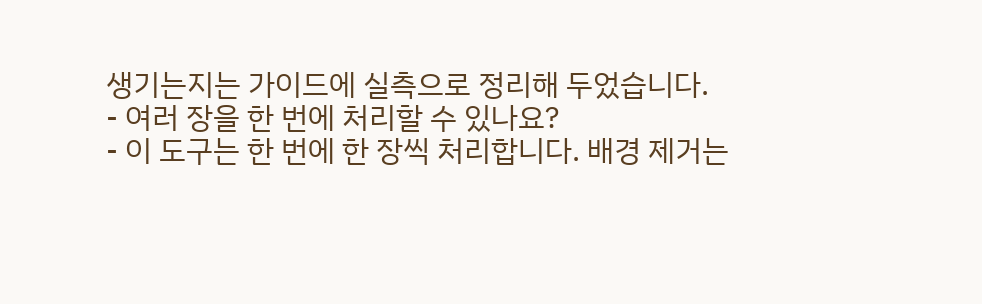생기는지는 가이드에 실측으로 정리해 두었습니다.
- 여러 장을 한 번에 처리할 수 있나요?
- 이 도구는 한 번에 한 장씩 처리합니다. 배경 제거는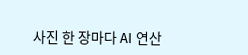사진 한 장마다 AI 연산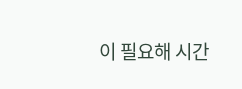이 필요해 시간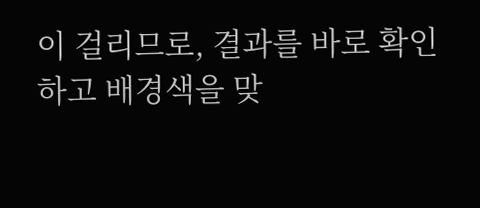이 걸리므로, 결과를 바로 확인하고 배경색을 맞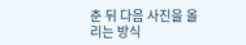춘 뒤 다음 사진을 올리는 방식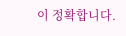이 정확합니다.